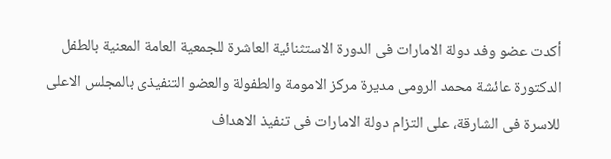أكدت عضو وفد دولة الامارات فى الدورة الاستثنائية العاشرة للجمعية العامة المعنية بالطفل الدكتورة عائشة محمد الرومى مديرة مركز الامومة والطفولة والعضو التنفيذى بالمجلس الاعلى للاسرة فى الشارقة، على التزام دولة الامارات فى تنفيذ الاهداف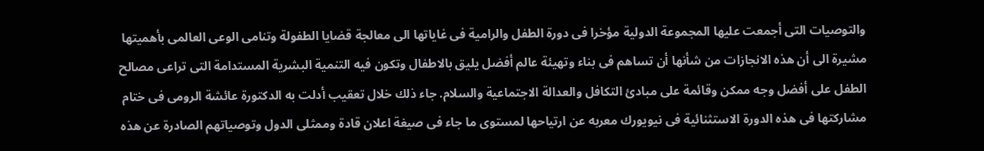والتوصيات التى أجمعت عليها المجموعة الدولية مؤخرا فى دورة الطفل والرامية فى غاياتها الى معالجة قضايا الطفولة وتنامى الوعى العالمى بأهميتها مشيرة الى أن هذه الانجازات من شأنها أن تساهم فى بناء وتهيئة عالم أفضل يليق بالاطفال وتكون فيه التنمية البشرية المستدامة التى تراعى مصالح الطفل على أفضل وجه ممكن وقائمة على مبادئ التكافل والعدالة الاجتماعية والسلام. جاء ذلك خلال تعقيب أدلت به الدكتورة عائشة الرومى فى ختام مشاركتها فى هذه الدورة الاستثنائية فى نيويورك معربه عن ارتياحها لمستوى ما جاء فى صيغة اعلان قادة وممثلى الدول وتوصياتهم الصادرة عن هذه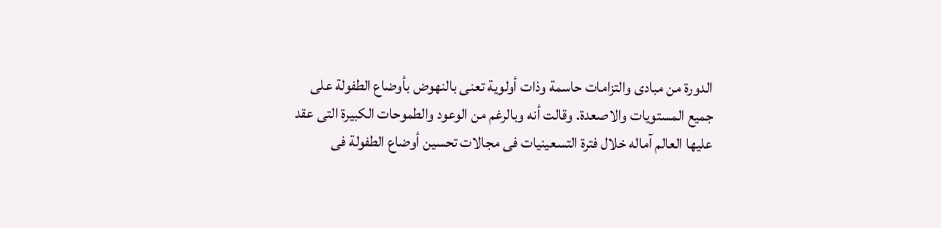الدورة من مبادى والتزامات حاسمة وذات أولوية تعنى بالنهوض بأوضاع الطفولة على جميع المستويات والاصعدة. وقالت أنه وبالرغم من الوعود والطموحات الكبيرة التى عقد عليها العالم آماله خلال فترة التسعينيات فى مجالات تحسين أوضاع الطفولة فى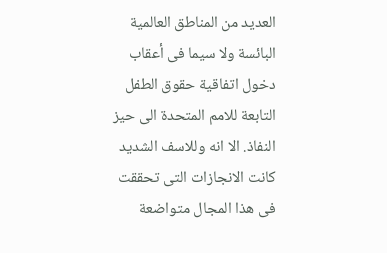العديد من المناطق العالمية البائسة ولا سيما فى أعقاب دخول اتفاقية حقوق الطفل التابعة للامم المتحدة الى حيز النفاذ. الا انه وللاسف الشديد كانت الانجازات التى تحققت فى هذا المجال متواضعة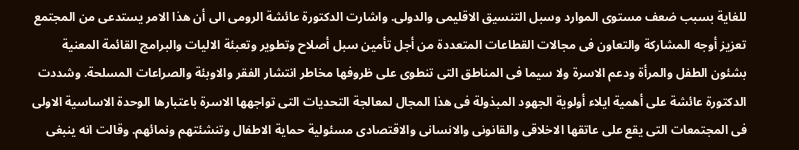للغاية بسبب ضعف مستوى الموارد وسبل التنسيق الاقليمى والدولى. واشارت الدكتورة عائشة الرومى الى أن هذا الامر يستدعى من المجتمع تعزيز أوجه المشاركة والتعاون فى مجالات القطاعات المتعددة من أجل تأمين سبل أصلاح وتطوير وتعبئة الاليات والبرامج القائمة المعنية بشئون الطفل والمرأة ودعم الاسرة ولا سيما فى المناطق التى تنطوى على ظروفها مخاطر انتشار الفقر والاوبئة والصراعات المسلحة. وشددت الدكتورة عائشة على أهمية ايلاء أولوية الجهود المبذولة فى هذا المجال لمعالجة التحديات التى تواجهها الاسرة باعتبارها الوحدة الاساسية الاولى فى المجتمعات التى يقع على عاتقها الاخلاقى والقانونى والانسانى والاقتصادى مسئولية حماية الاطفال وتنشئتهم ونمائهم. وقالت انه ينبغى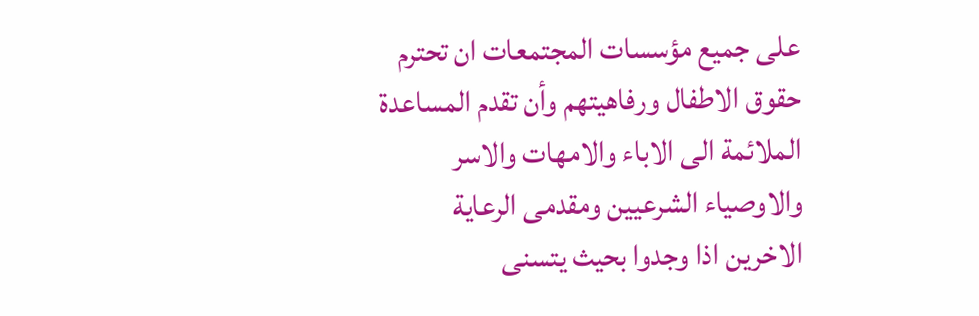على جميع مؤسسات المجتمعات ان تحترم حقوق الاطفال ورفاهيتهم وأن تقدم المساعدة الملائمة الى الاباء والامهات والاسر والاوصياء الشرعيين ومقدمى الرعاية الاخرين اذا وجدوا بحيث يتسنى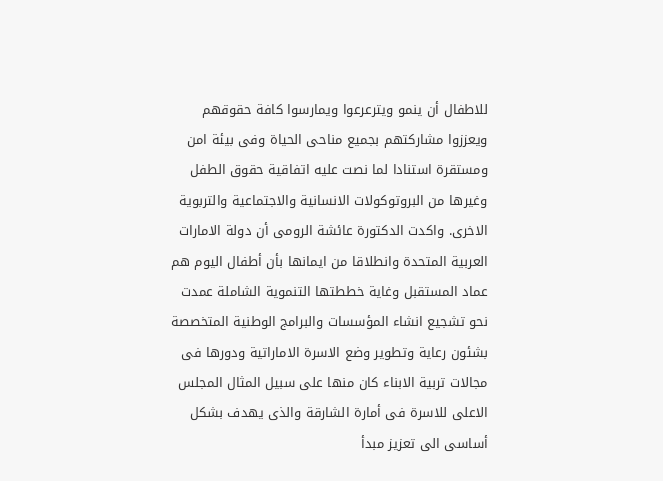للاطفال أن ينمو ويترعرعوا ويمارسوا كافة حقوقهم ويعززوا مشاركتهم بجميع مناحى الحياة وفى بيئة امن ومستقرة استنادا لما نصت عليه اتفاقية حقوق الطفل وغيرها من البروتوكولات الانسانية والاجتماعية والتربوية الاخرى. واكدت الدكتورة عائشة الرومى أن دولة الامارات العربية المتحدة وانطلاقا من ايمانها بأن أطفال اليوم هم عماد المستقبل وغاية خططتها التنموية الشاملة عمدت نحو تشجيع انشاء المؤسسات والبرامج الوطنية المتخصصة بشئون رعاية وتطوير وضع الاسرة الاماراتية ودورها فى مجالات تربية الابناء كان منها على سبيل المثال المجلس الاعلى للاسرة فى أمارة الشارقة والذى يهدف بشكل أساسى الى تعزيز مبدأ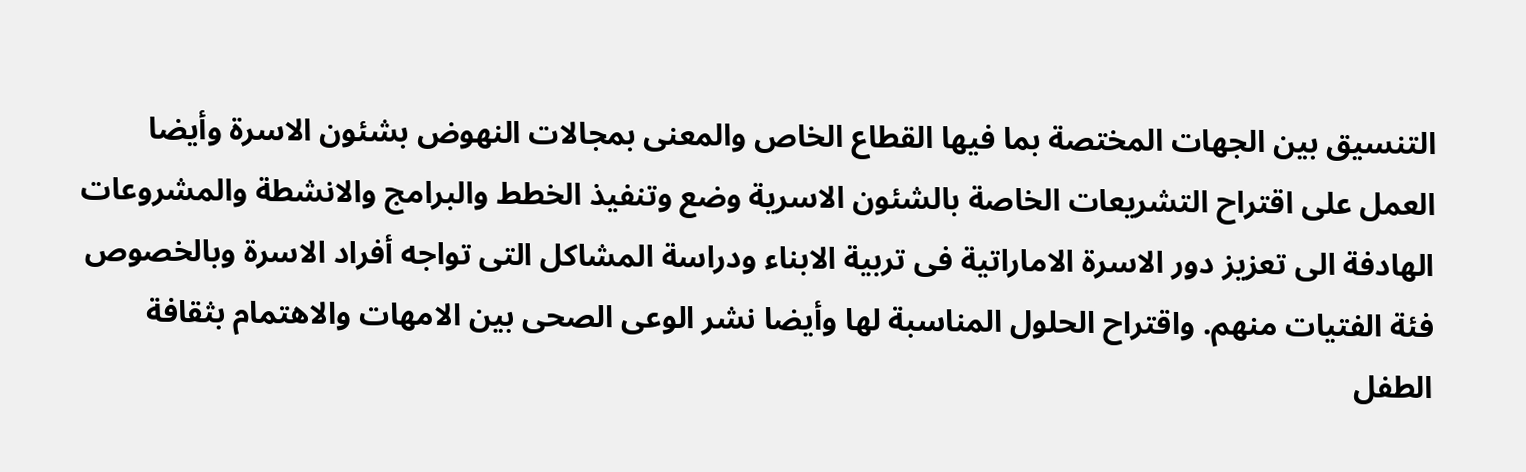التنسيق بين الجهات المختصة بما فيها القطاع الخاص والمعنى بمجالات النهوض بشئون الاسرة وأيضا العمل على اقتراح التشريعات الخاصة بالشئون الاسرية وضع وتنفيذ الخطط والبرامج والانشطة والمشروعات الهادفة الى تعزيز دور الاسرة الاماراتية فى تربية الابناء ودراسة المشاكل التى تواجه أفراد الاسرة وبالخصوص فئة الفتيات منهم. واقتراح الحلول المناسبة لها وأيضا نشر الوعى الصحى بين الامهات والاهتمام بثقافة الطفل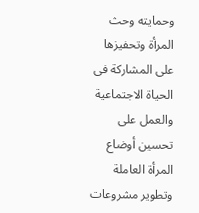وحمايته وحث المرأة وتحفيزها على المشاركة فى الحياة الاجتماعية والعمل على تحسين أوضاع المرأة العاملة وتطوير مشروعات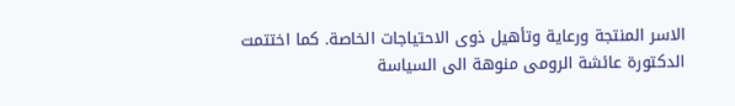الاسر المنتجة ورعاية وتأهيل ذوى الاحتياجات الخاصة. كما اختتمت الدكتورة عائشة الرومى منوهة الى السياسة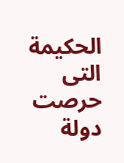الحكيمة التى حرصت دولة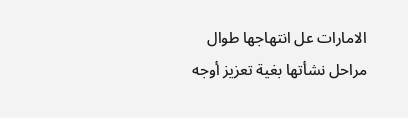الامارات عل انتهاجها طوال مراحل نشأتها بغية تعزيز أوجه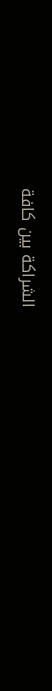الشراكة بين كافة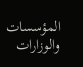المؤسسات والوزارات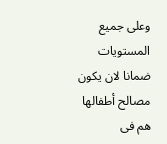وعلى جميع المستويات ضمانا لان يكون مصالح أطفالها هم فى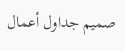صميم جداول أعمال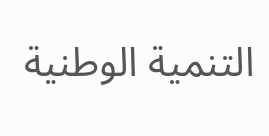التنمية الوطنية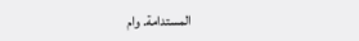المستدامة. وام